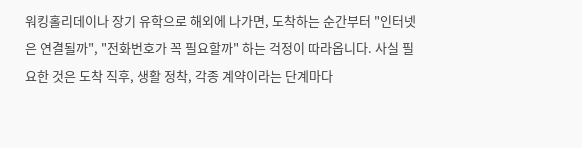워킹홀리데이나 장기 유학으로 해외에 나가면, 도착하는 순간부터 "인터넷은 연결될까", "전화번호가 꼭 필요할까" 하는 걱정이 따라옵니다. 사실 필요한 것은 도착 직후, 생활 정착, 각종 계약이라는 단계마다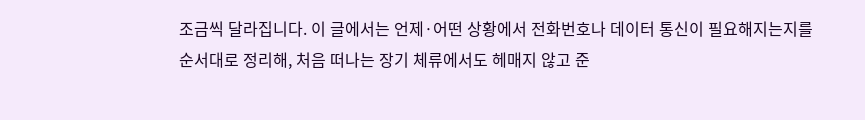조금씩 달라집니다. 이 글에서는 언제·어떤 상황에서 전화번호나 데이터 통신이 필요해지는지를 순서대로 정리해, 처음 떠나는 장기 체류에서도 헤매지 않고 준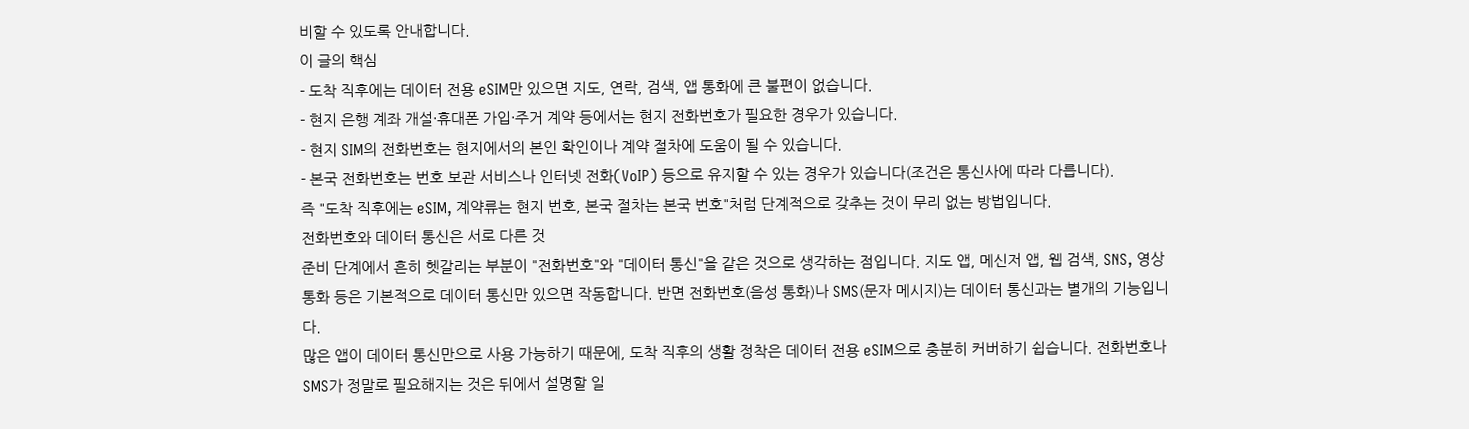비할 수 있도록 안내합니다.
이 글의 핵심
- 도착 직후에는 데이터 전용 eSIM만 있으면 지도, 연락, 검색, 앱 통화에 큰 불편이 없습니다.
- 현지 은행 계좌 개설·휴대폰 가입·주거 계약 등에서는 현지 전화번호가 필요한 경우가 있습니다.
- 현지 SIM의 전화번호는 현지에서의 본인 확인이나 계약 절차에 도움이 될 수 있습니다.
- 본국 전화번호는 번호 보관 서비스나 인터넷 전화(VoIP) 등으로 유지할 수 있는 경우가 있습니다(조건은 통신사에 따라 다릅니다).
즉 "도착 직후에는 eSIM, 계약류는 현지 번호, 본국 절차는 본국 번호"처럼 단계적으로 갖추는 것이 무리 없는 방법입니다.
전화번호와 데이터 통신은 서로 다른 것
준비 단계에서 흔히 헷갈리는 부분이 "전화번호"와 "데이터 통신"을 같은 것으로 생각하는 점입니다. 지도 앱, 메신저 앱, 웹 검색, SNS, 영상 통화 등은 기본적으로 데이터 통신만 있으면 작동합니다. 반면 전화번호(음성 통화)나 SMS(문자 메시지)는 데이터 통신과는 별개의 기능입니다.
많은 앱이 데이터 통신만으로 사용 가능하기 때문에, 도착 직후의 생활 정착은 데이터 전용 eSIM으로 충분히 커버하기 쉽습니다. 전화번호나 SMS가 정말로 필요해지는 것은 뒤에서 설명할 일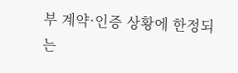부 계약·인증 상황에 한정되는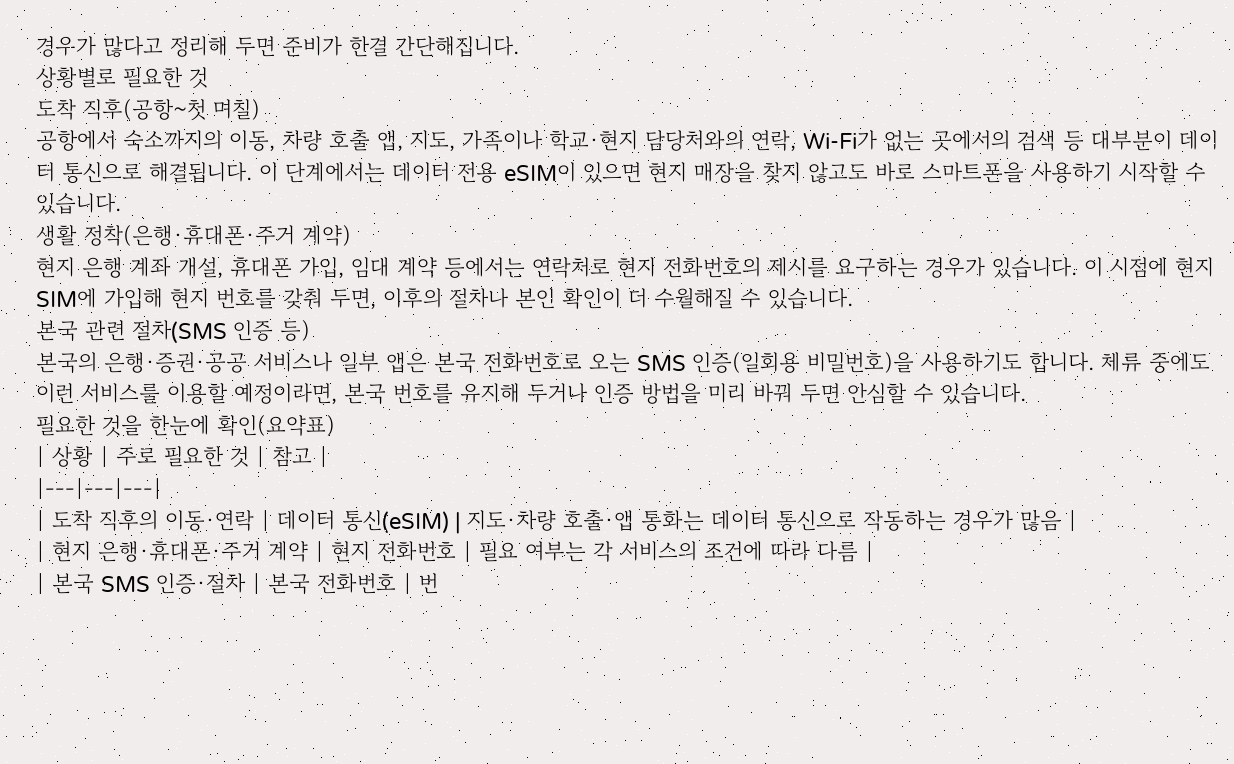경우가 많다고 정리해 두면 준비가 한결 간단해집니다.
상황별로 필요한 것
도착 직후(공항~첫 며칠)
공항에서 숙소까지의 이동, 차량 호출 앱, 지도, 가족이나 학교·현지 담당처와의 연락, Wi-Fi가 없는 곳에서의 검색 등 대부분이 데이터 통신으로 해결됩니다. 이 단계에서는 데이터 전용 eSIM이 있으면 현지 매장을 찾지 않고도 바로 스마트폰을 사용하기 시작할 수 있습니다.
생활 정착(은행·휴대폰·주거 계약)
현지 은행 계좌 개설, 휴대폰 가입, 임대 계약 등에서는 연락처로 현지 전화번호의 제시를 요구하는 경우가 있습니다. 이 시점에 현지 SIM에 가입해 현지 번호를 갖춰 두면, 이후의 절차나 본인 확인이 더 수월해질 수 있습니다.
본국 관련 절차(SMS 인증 등)
본국의 은행·증권·공공 서비스나 일부 앱은 본국 전화번호로 오는 SMS 인증(일회용 비밀번호)을 사용하기도 합니다. 체류 중에도 이런 서비스를 이용할 예정이라면, 본국 번호를 유지해 두거나 인증 방법을 미리 바꿔 두면 안심할 수 있습니다.
필요한 것을 한눈에 확인(요약표)
| 상황 | 주로 필요한 것 | 참고 |
|---|---|---|
| 도착 직후의 이동·연락 | 데이터 통신(eSIM) | 지도·차량 호출·앱 통화는 데이터 통신으로 작동하는 경우가 많음 |
| 현지 은행·휴대폰·주거 계약 | 현지 전화번호 | 필요 여부는 각 서비스의 조건에 따라 다름 |
| 본국 SMS 인증·절차 | 본국 전화번호 | 번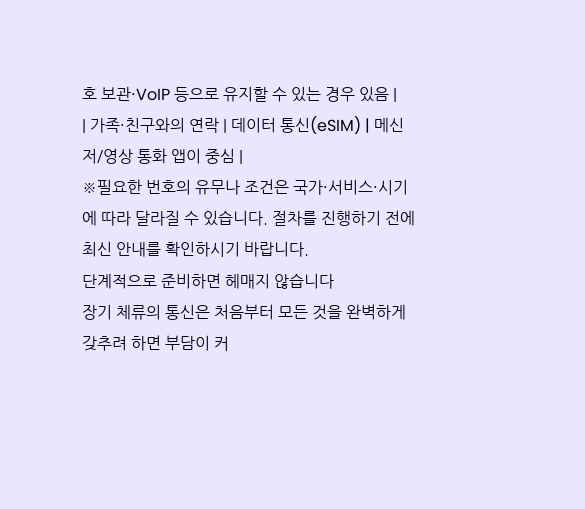호 보관·VoIP 등으로 유지할 수 있는 경우 있음 |
| 가족·친구와의 연락 | 데이터 통신(eSIM) | 메신저/영상 통화 앱이 중심 |
※필요한 번호의 유무나 조건은 국가·서비스·시기에 따라 달라질 수 있습니다. 절차를 진행하기 전에 최신 안내를 확인하시기 바랍니다.
단계적으로 준비하면 헤매지 않습니다
장기 체류의 통신은 처음부터 모든 것을 완벽하게 갖추려 하면 부담이 커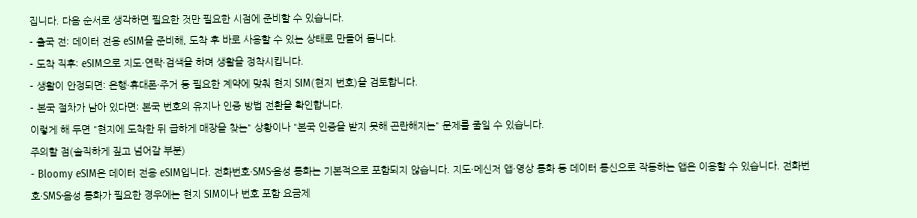집니다. 다음 순서로 생각하면 필요한 것만 필요한 시점에 준비할 수 있습니다.
- 출국 전: 데이터 전용 eSIM을 준비해, 도착 후 바로 사용할 수 있는 상태로 만들어 둡니다.
- 도착 직후: eSIM으로 지도·연락·검색을 하며 생활을 정착시킵니다.
- 생활이 안정되면: 은행·휴대폰·주거 등 필요한 계약에 맞춰 현지 SIM(현지 번호)을 검토합니다.
- 본국 절차가 남아 있다면: 본국 번호의 유지나 인증 방법 전환을 확인합니다.
이렇게 해 두면 "현지에 도착한 뒤 급하게 매장을 찾는" 상황이나 "본국 인증을 받지 못해 곤란해지는" 문제를 줄일 수 있습니다.
주의할 점(솔직하게 짚고 넘어갈 부분)
- Bloomy eSIM은 데이터 전용 eSIM입니다. 전화번호·SMS·음성 통화는 기본적으로 포함되지 않습니다. 지도·메신저 앱·영상 통화 등 데이터 통신으로 작동하는 앱은 이용할 수 있습니다. 전화번호·SMS·음성 통화가 필요한 경우에는 현지 SIM이나 번호 포함 요금제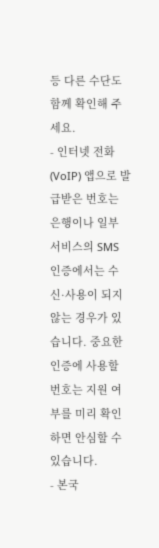등 다른 수단도 함께 확인해 주세요.
- 인터넷 전화(VoIP) 앱으로 발급받은 번호는 은행이나 일부 서비스의 SMS 인증에서는 수신·사용이 되지 않는 경우가 있습니다. 중요한 인증에 사용할 번호는 지원 여부를 미리 확인하면 안심할 수 있습니다.
- 본국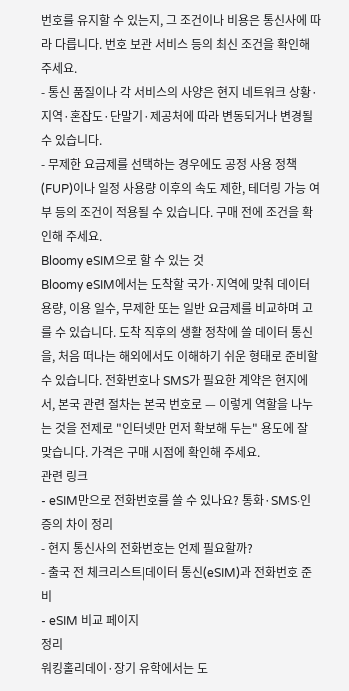번호를 유지할 수 있는지, 그 조건이나 비용은 통신사에 따라 다릅니다. 번호 보관 서비스 등의 최신 조건을 확인해 주세요.
- 통신 품질이나 각 서비스의 사양은 현지 네트워크 상황·지역·혼잡도·단말기·제공처에 따라 변동되거나 변경될 수 있습니다.
- 무제한 요금제를 선택하는 경우에도 공정 사용 정책(FUP)이나 일정 사용량 이후의 속도 제한, 테더링 가능 여부 등의 조건이 적용될 수 있습니다. 구매 전에 조건을 확인해 주세요.
Bloomy eSIM으로 할 수 있는 것
Bloomy eSIM에서는 도착할 국가·지역에 맞춰 데이터 용량, 이용 일수, 무제한 또는 일반 요금제를 비교하며 고를 수 있습니다. 도착 직후의 생활 정착에 쓸 데이터 통신을, 처음 떠나는 해외에서도 이해하기 쉬운 형태로 준비할 수 있습니다. 전화번호나 SMS가 필요한 계약은 현지에서, 본국 관련 절차는 본국 번호로 — 이렇게 역할을 나누는 것을 전제로 "인터넷만 먼저 확보해 두는" 용도에 잘 맞습니다. 가격은 구매 시점에 확인해 주세요.
관련 링크
- eSIM만으로 전화번호를 쓸 수 있나요? 통화·SMS·인증의 차이 정리
- 현지 통신사의 전화번호는 언제 필요할까?
- 출국 전 체크리스트|데이터 통신(eSIM)과 전화번호 준비
- eSIM 비교 페이지
정리
워킹홀리데이·장기 유학에서는 도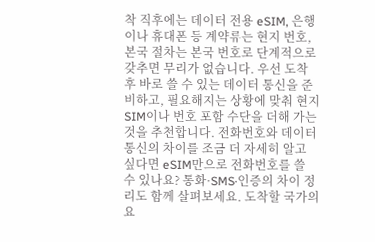착 직후에는 데이터 전용 eSIM, 은행이나 휴대폰 등 계약류는 현지 번호, 본국 절차는 본국 번호로 단계적으로 갖추면 무리가 없습니다. 우선 도착 후 바로 쓸 수 있는 데이터 통신을 준비하고, 필요해지는 상황에 맞춰 현지 SIM이나 번호 포함 수단을 더해 가는 것을 추천합니다. 전화번호와 데이터 통신의 차이를 조금 더 자세히 알고 싶다면 eSIM만으로 전화번호를 쓸 수 있나요? 통화·SMS·인증의 차이 정리도 함께 살펴보세요. 도착할 국가의 요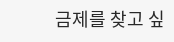금제를 찾고 싶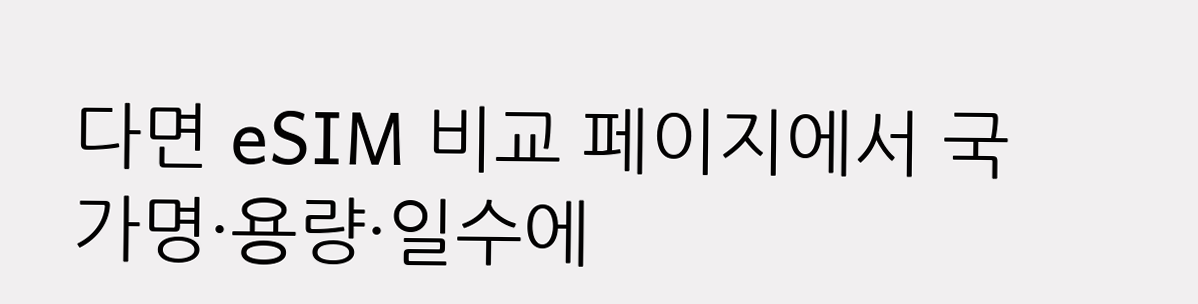다면 eSIM 비교 페이지에서 국가명·용량·일수에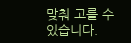맞춰 고를 수 있습니다.